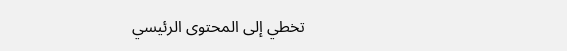تخطي إلى المحتوى الرئيسي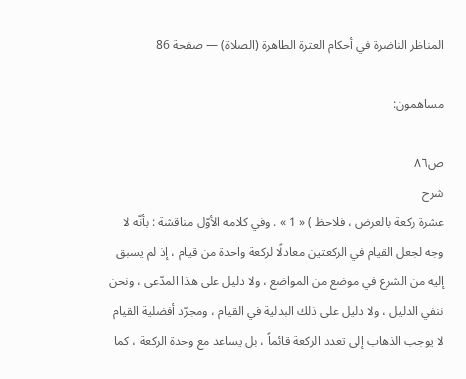المناظر الناضرة في أحكام العترة الطاهرة (الصلاة) — صفحة 86

مساهمون:

ص٨٦
شرح
عشرة ركعة بالعرض ، فلاحظ ) « 1 » . وفي كلامه الأوّل مناقشة : بأنّه لا وجه لجعل القيام في الركعتين معادلًا لركعة واحدة من قيام ، إذ لم يسبق إليه من الشرع في موضع من المواضع ، ولا دليل على هذا المدّعى ، ونحن ننفي الدليل ، ولا دليل على ذلك البدلية في القيام ، ومجرّد أفضلية القيام لا يوجب الذهاب إلى تعدد الركعة قائماً ، بل يساعد مع وحدة الركعة ، كما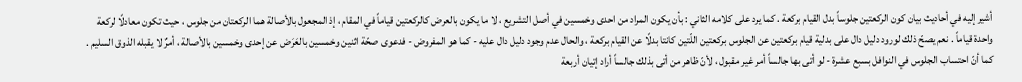أشير إليه في أحاديث بيان كون الركعتين جلوساً بدل القيام بركعة . كما يرد على كلامه الثاني : بأن يكون المراد من احدى وخمسين في أصل التشريع ، لا ما يكون بالعرض كالركعتين قياماً في المقام ، إذ المجعول بالأصالة هما الركعتان من جلوس ، حيث تكون معادلًا لركعة واحدة قياماً . نعم يصحّ ذلك لورود دليل دال على بدلية قيام بركعتين عن الجلوس بركعتين اللّتين كانتا بدلًا عن القيام بركعة ، والحال عدم وجود دليل دال عليه - كما هو المفروض - فدعوى صحّة اثنين وخمسين بالعَرَض عن إحدى وخمسين بالأصالة ، أمرٌ لا يقبله الذوق السليم . كما أنّ احتساب الجلوس في النوافل بسبع عشرة - لو أتى بها جالساً أمر غير مقبول ، لأنّ ظاهر من أتى بذلك جالساً أراد إتيان أربعة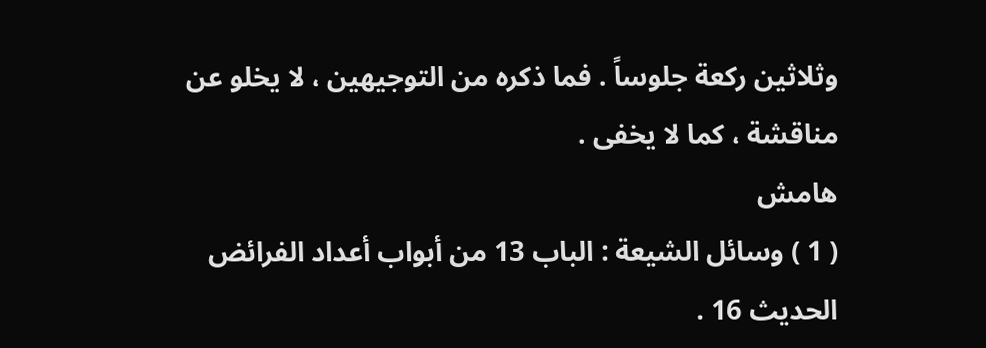وثلاثين ركعة جلوساً . فما ذكره من التوجيهين ، لا يخلو عن مناقشة ، كما لا يخفى .
هامش
( 1 ) وسائل الشيعة : الباب 13 من أبواب أعداد الفرائض الحديث 16 .